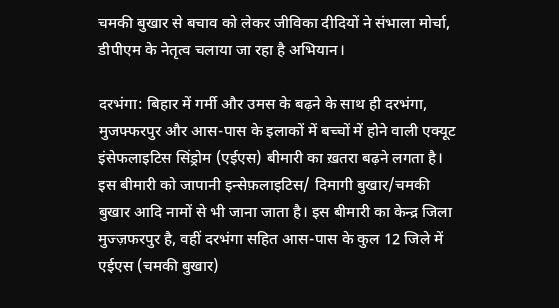चमकी बुखार से बचाव को लेकर जीविका दीदियों ने संभाला मोर्चा, डीपीएम के नेतृत्व चलाया जा रहा है अभियान।

दरभंगा: बिहार में गर्मी और उमस के बढ़ने के साथ ही दरभंगा, मुजफ्फरपुर और आस-पास के इलाकों में बच्चों में होने वाली एक्यूट इंसेफलाइटिस सिंड्रोम (एईएस) बीमारी का ख़तरा बढ़ने लगता है। इस बीमारी को जापानी इन्सेफ़लाइटिस/ दिमागी बुखार/चमकी बुखार आदि नामों से भी जाना जाता है। इस बीमारी का केन्द्र जिला मुज्ज़फरपुर है, वहीं दरभंगा सहित आस-पास के कुल 12 जिले में एईएस (चमकी बुखार)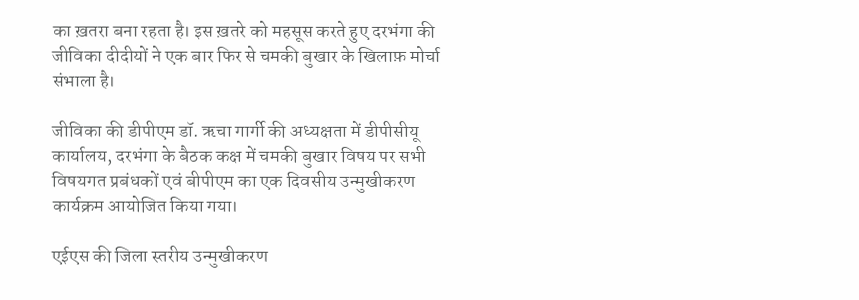का ख़तरा बना रहता है। इस ख़तरे को महसूस करते हुए दरभंगा की जीविका दीदीयों ने एक बार फिर से चमकी बुखार के खिलाफ़ मोर्चा संभाला है।

जीविका की डीपीएम डॉ. ऋचा गार्गी की अध्यक्षता में डीपीसीयू कार्यालय, दरभंगा के बैठक कक्ष में चमकी बुखार विषय पर सभी विषयगत प्रबंधकों एवं बीपीएम का एक दिवसीय उन्मुखीकरण कार्यक्रम आयोजित किया गया।

एईएस की जिला स्तरीय उन्मुखीकरण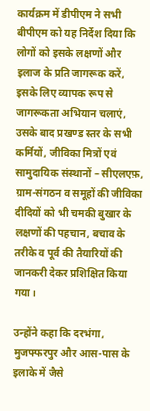कार्यक्रम में डीपीएम ने सभी बीपीएम को यह निर्देश दिया कि लोगों को इसके लक्षणों और इलाज के प्रति जागरूक करें, इसके लिए व्यापक रूप से जागरूकता अभियान चलाएं, उसके बाद प्रखण्ड स्तर के सभी कर्मियों, जीविका मित्रों एवं सामुदायिक संस्थानों – सीएलएफ़, ग्राम-संगठन व समूहों की जीविका दीदियों को भी चमकी बुखार के लक्षणों की पहचान, बचाव के तरीके व पूर्व की तैयारियों की जानकरी देकर प्रशिक्षित किया गया।

उन्होंने कहा कि दरभंगा, मुजफ्फरपुर और आस-पास के इलाके में जैसे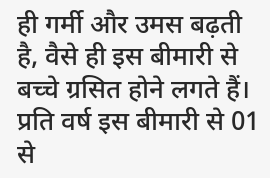ही गर्मी और उमस बढ़ती है, वैसे ही इस बीमारी से बच्चे ग्रसित होने लगते हैं। प्रति वर्ष इस बीमारी से 01 से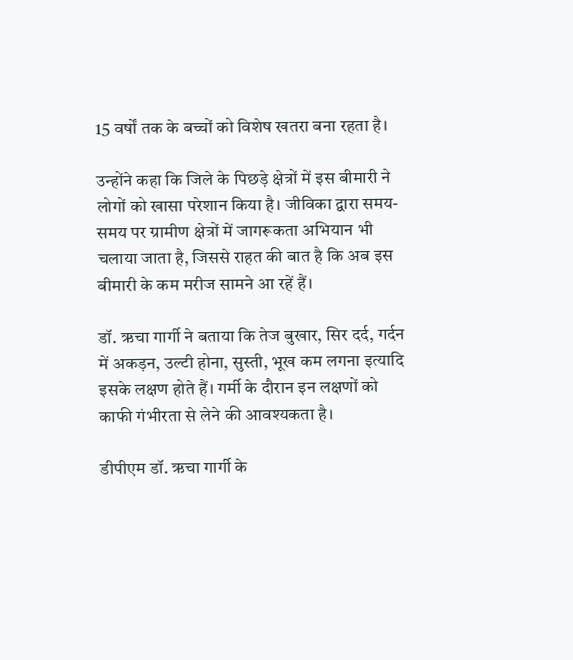15 वर्षों तक के बच्चों को विशेष खतरा बना रहता है।

उन्होंने कहा कि जिले के पिछड़े क्षेत्रों में इस बीमारी ने लोगों को खासा परेशान किया है। जीविका द्वारा समय-समय पर ग्रामीण क्षेत्रों में जागरूकता अभियान भी चलाया जाता है, जिससे राहत की बात है कि अब इस बीमारी के कम मरीज सामने आ रहें हैं।

डॉ. ऋचा गार्गी ने बताया कि तेज बुखार, सिर दर्द, गर्दन में अकड़न, उल्टी होना, सुस्ती, भूख कम लगना इत्यादि इसके लक्षण होते हैं। गर्मी के दौरान इन लक्षणों को काफी गंभीरता से लेने की आवश्यकता है।

डीपीएम डॉ. ऋचा गार्गी के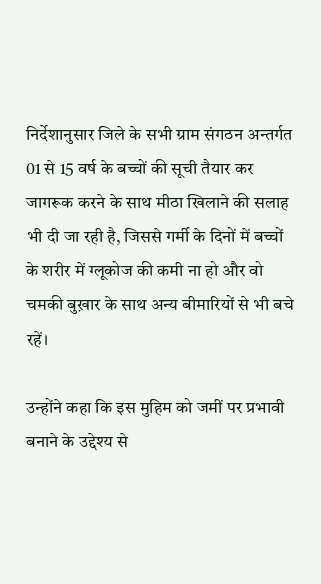निर्देशानुसार जिले के सभी ग्राम संगठन अन्तर्गत 01 से 15 वर्ष के बच्चों की सूची तैयार कर जागरूक करने के साथ मीठा खिलाने की सलाह भी दी जा रही है, जिससे गर्मी के दिनों में बच्चों के शरीर में ग्लूकोज की कमी ना हो और वो चमकी बुख़ार के साथ अन्य बीमारियों से भी बचे रहें।

उन्होंने कहा कि इस मुहिम को जमीं पर प्रभावी बनाने के उद्देश्य से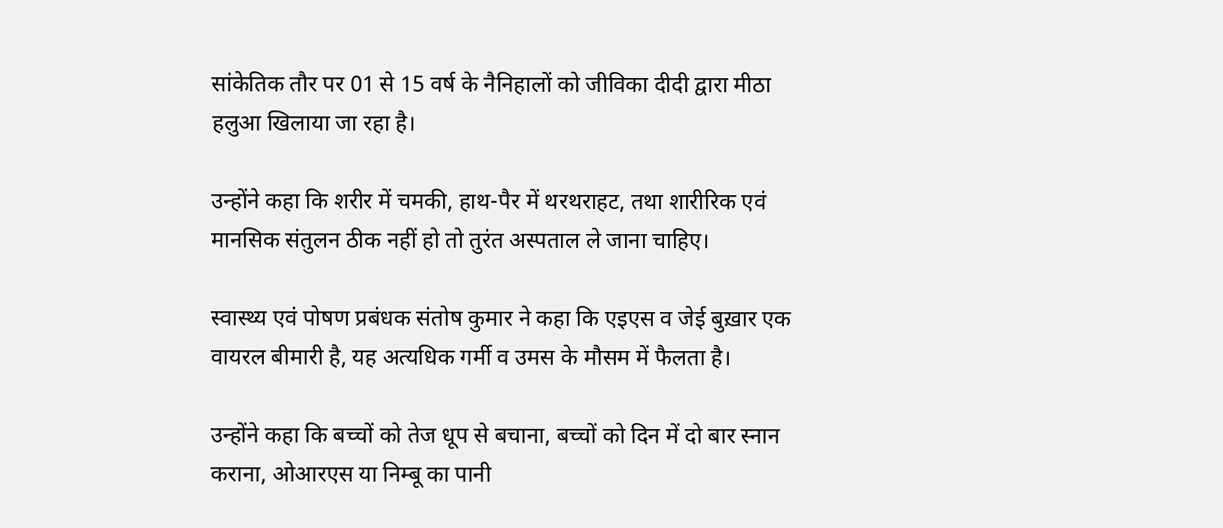सांकेतिक तौर पर 01 से 15 वर्ष के नैनिहालों को जीविका दीदी द्वारा मीठा हलुआ खिलाया जा रहा है।

उन्होंने कहा कि शरीर में चमकी, हाथ-पैर में थरथराहट, तथा शारीरिक एवं मानसिक संतुलन ठीक नहीं हो तो तुरंत अस्पताल ले जाना चाहिए।

स्वास्थ्य एवं पोषण प्रबंधक संतोष कुमार ने कहा कि एइएस व जेई बुख़ार एक वायरल बीमारी है, यह अत्यधिक गर्मी व उमस के मौसम में फैलता है।

उन्होंने कहा कि बच्चों को तेज धूप से बचाना, बच्चों को दिन में दो बार स्नान कराना, ओआरएस या निम्बू का पानी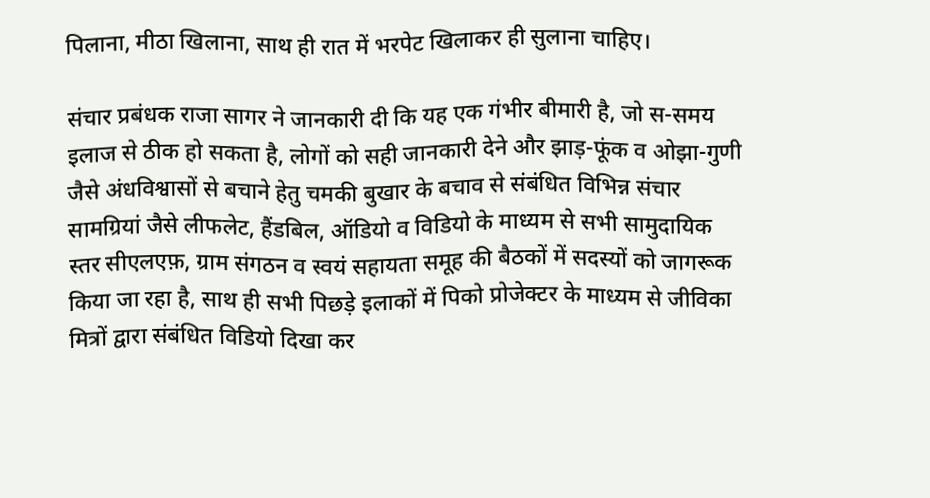पिलाना, मीठा खिलाना, साथ ही रात में भरपेट खिलाकर ही सुलाना चाहिए।

संचार प्रबंधक राजा सागर ने जानकारी दी कि यह एक गंभीर बीमारी है, जो स-समय इलाज से ठीक हो सकता है, लोगों को सही जानकारी देने और झाड़-फूंक व ओझा-गुणी जैसे अंधविश्वासों से बचाने हेतु चमकी बुखार के बचाव से संबंधित विभिन्न संचार सामग्रियां जैसे लीफलेट, हैंडबिल, ऑडियो व विडियो के माध्यम से सभी सामुदायिक स्तर सीएलएफ़, ग्राम संगठन व स्वयं सहायता समूह की बैठकों में सदस्यों को जागरूक किया जा रहा है, साथ ही सभी पिछड़े इलाकों में पिको प्रोजेक्टर के माध्यम से जीविका मित्रों द्वारा संबंधित विडियो दिखा कर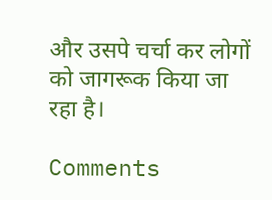और उसपे चर्चा कर लोगों को जागरूक किया जा रहा है।

Comments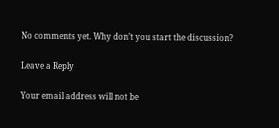No comments yet. Why don’t you start the discussion?

Leave a Reply

Your email address will not be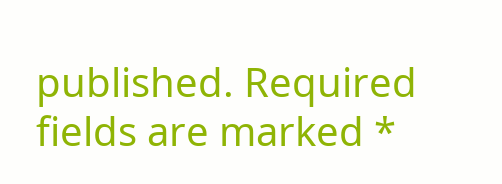published. Required fields are marked *